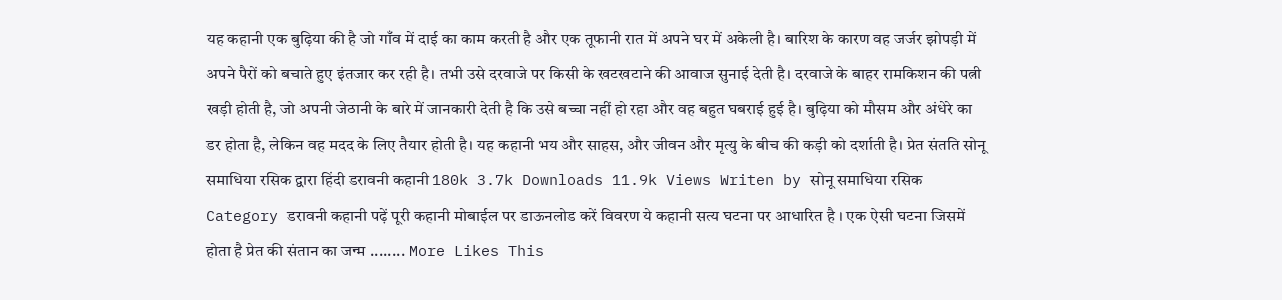यह कहानी एक बुढ़िया की है जो गाँव में दाई का काम करती है और एक तूफानी रात में अपने घर में अकेली है। बारिश के कारण वह जर्जर झोपड़ी में अपने पैरों को बचाते हुए इंतजार कर रही है। तभी उसे दरवाजे पर किसी के खटखटाने की आवाज सुनाई देती है। दरवाजे के बाहर रामकिशन की पत्नी खड़ी होती है, जो अपनी जेठानी के बारे में जानकारी देती है कि उसे बच्चा नहीं हो रहा और वह बहुत घबराई हुई है। बुढ़िया को मौसम और अंधेरे का डर होता है, लेकिन वह मदद के लिए तैयार होती है। यह कहानी भय और साहस, और जीवन और मृत्यु के बीच की कड़ी को दर्शाती है। प्रेत संतति सोनू समाधिया रसिक द्वारा हिंदी डरावनी कहानी 180k 3.7k Downloads 11.9k Views Writen by सोनू समाधिया रसिक Category डरावनी कहानी पढ़ें पूरी कहानी मोबाईल पर डाऊनलोड करें विवरण ये कहानी सत्य घटना पर आधारित है । एक ऐसी घटना जिसमें होता है प्रेत की संतान का जन्म ........ More Likes This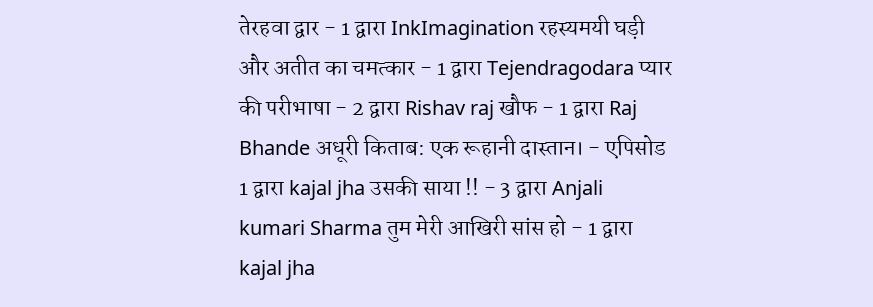तेरहवा द्वार - 1 द्वारा InkImagination रहस्यमयी घड़ी और अतीत का चमत्कार - 1 द्वारा Tejendragodara प्यार की परीभाषा - 2 द्वारा Rishav raj खौफ - 1 द्वारा Raj Bhande अधूरी किताब: एक रूहानी दास्तान। - एपिसोड 1 द्वारा kajal jha उसकी साया !! - 3 द्वारा Anjali kumari Sharma तुम मेरी आखिरी सांस हो - 1 द्वारा kajal jha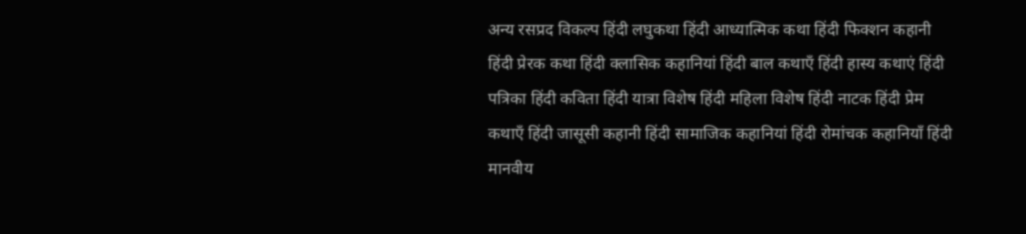अन्य रसप्रद विकल्प हिंदी लघुकथा हिंदी आध्यात्मिक कथा हिंदी फिक्शन कहानी हिंदी प्रेरक कथा हिंदी क्लासिक कहानियां हिंदी बाल कथाएँ हिंदी हास्य कथाएं हिंदी पत्रिका हिंदी कविता हिंदी यात्रा विशेष हिंदी महिला विशेष हिंदी नाटक हिंदी प्रेम कथाएँ हिंदी जासूसी कहानी हिंदी सामाजिक कहानियां हिंदी रोमांचक कहानियाँ हिंदी मानवीय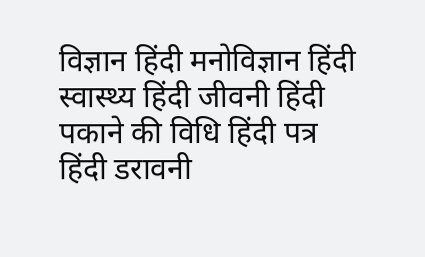विज्ञान हिंदी मनोविज्ञान हिंदी स्वास्थ्य हिंदी जीवनी हिंदी पकाने की विधि हिंदी पत्र हिंदी डरावनी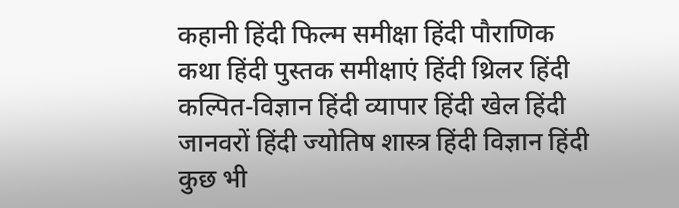कहानी हिंदी फिल्म समीक्षा हिंदी पौराणिक कथा हिंदी पुस्तक समीक्षाएं हिंदी थ्रिलर हिंदी कल्पित-विज्ञान हिंदी व्यापार हिंदी खेल हिंदी जानवरों हिंदी ज्योतिष शास्त्र हिंदी विज्ञान हिंदी कुछ भी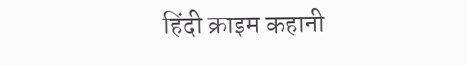हिंदी क्राइम कहानी